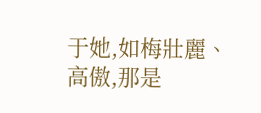于她,如梅壯麗、高傲,那是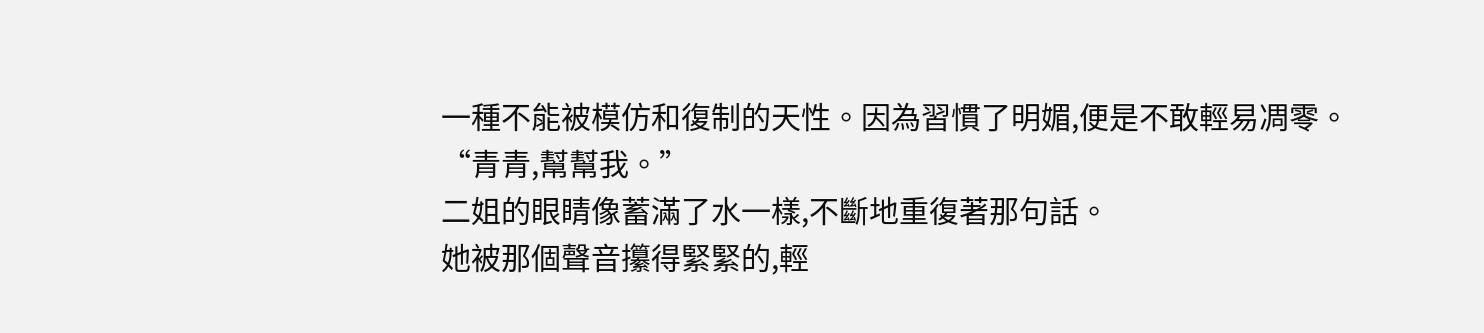一種不能被模仿和復制的天性。因為習慣了明媚,便是不敢輕易凋零。
“青青,幫幫我。”
二姐的眼睛像蓄滿了水一樣,不斷地重復著那句話。
她被那個聲音攥得緊緊的,輕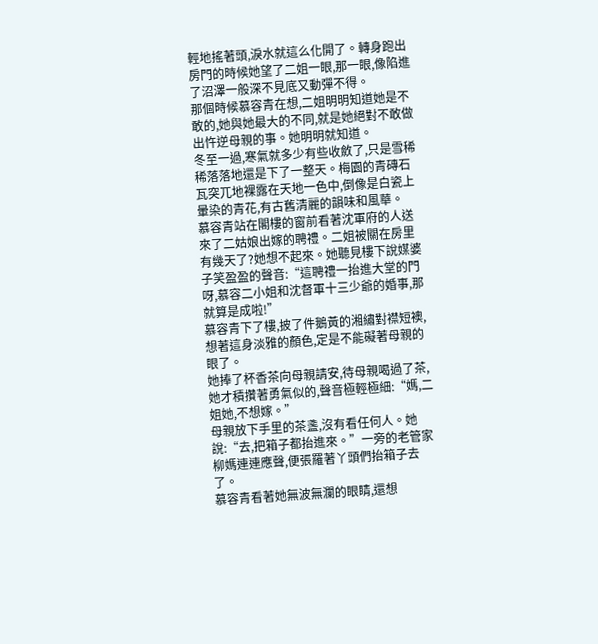輕地搖著頭,淚水就這么化開了。轉身跑出房門的時候她望了二姐一眼,那一眼,像陷進了沼澤一般深不見底又動彈不得。
那個時候慕容青在想,二姐明明知道她是不敢的,她與她最大的不同,就是她絕對不敢做出忤逆母親的事。她明明就知道。
冬至一過,寒氣就多少有些收斂了,只是雪稀稀落落地還是下了一整天。梅園的青磚石瓦突兀地裸露在天地一色中,倒像是白瓷上暈染的青花,有古舊清麗的韻味和風華。
慕容青站在閣樓的窗前看著沈軍府的人送來了二姑娘出嫁的聘禮。二姐被關在房里有幾天了?她想不起來。她聽見樓下說媒婆子笑盈盈的聲音:“這聘禮一抬進大堂的門呀,慕容二小姐和沈督軍十三少爺的婚事,那就算是成啦!”
慕容青下了樓,披了件鵝黃的湘繡對襟短襖,想著這身淡雅的顏色,定是不能礙著母親的眼了。
她捧了杯香茶向母親請安,待母親喝過了茶,她才積攢著勇氣似的,聲音極輕極細:“媽,二姐她,不想嫁。”
母親放下手里的茶盞,沒有看任何人。她說:“去,把箱子都抬進來。”一旁的老管家柳媽連連應聲,便張羅著丫頭們抬箱子去了。
慕容青看著她無波無瀾的眼睛,還想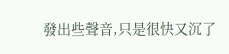發出些聲音,只是很快又沉了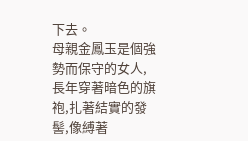下去。
母親金鳳玉是個強勢而保守的女人,長年穿著暗色的旗袍,扎著結實的發髻,像縛著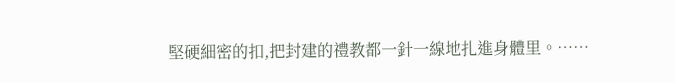堅硬細密的扣,把封建的禮教都一針一線地扎進身體里。……